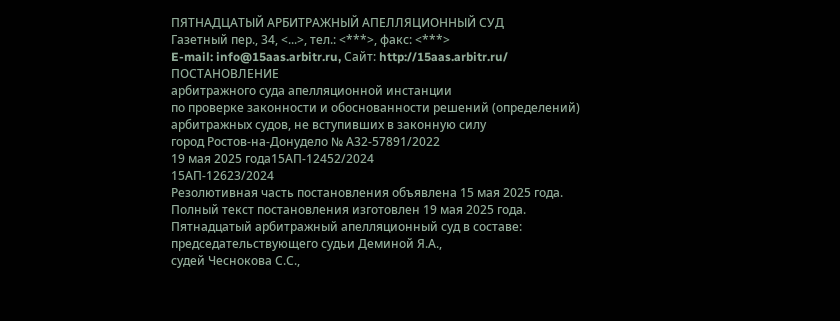ПЯТНАДЦАТЫЙ АРБИТРАЖНЫЙ АПЕЛЛЯЦИОННЫЙ СУД
Газетный пер., 34, <...>, тел.: <***>, факс: <***>
E-mail: info@15aas.arbitr.ru, Сайт: http://15aas.arbitr.ru/
ПОСТАНОВЛЕНИЕ
арбитражного суда апелляционной инстанции
по проверке законности и обоснованности решений (определений)
арбитражных судов, не вступивших в законную силу
город Ростов-на-Донудело № А32-57891/2022
19 мая 2025 года15АП-12452/2024
15АП-12623/2024
Резолютивная часть постановления объявлена 15 мая 2025 года.
Полный текст постановления изготовлен 19 мая 2025 года.
Пятнадцатый арбитражный апелляционный суд в составе:
председательствующего судьи Деминой Я.А.,
судей Чеснокова С.С.,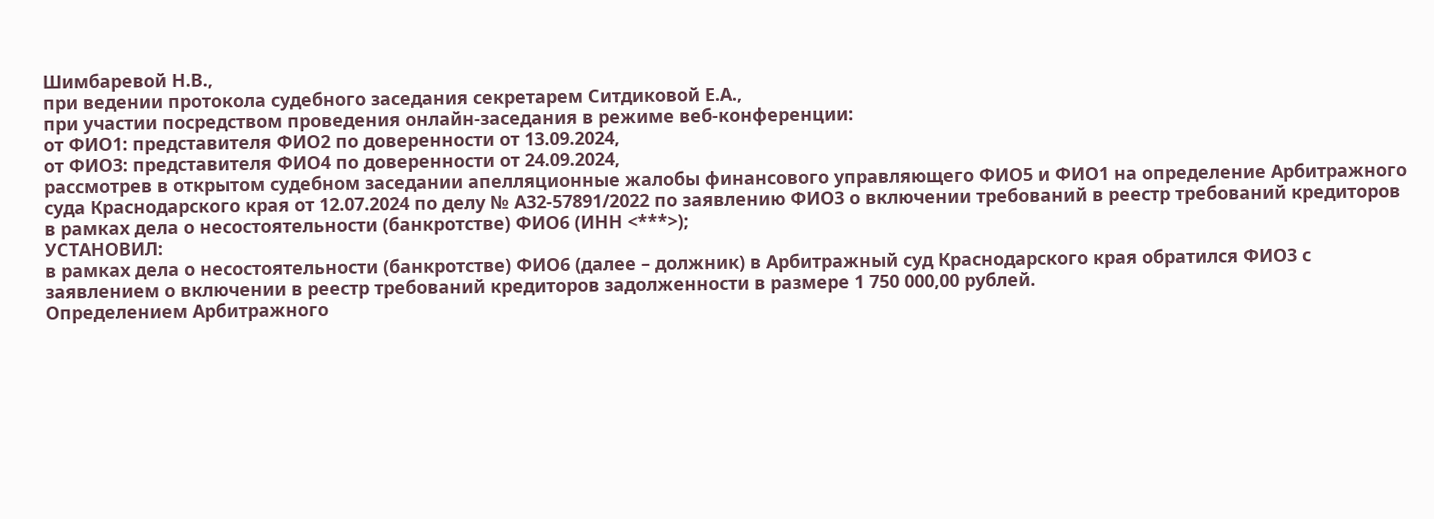Шимбаревой Н.В.,
при ведении протокола судебного заседания секретарем Ситдиковой Е.А.,
при участии посредством проведения онлайн-заседания в режиме веб-конференции:
от ФИО1: представителя ФИО2 по доверенности от 13.09.2024,
от ФИО3: представителя ФИО4 по доверенности от 24.09.2024,
рассмотрев в открытом судебном заседании апелляционные жалобы финансового управляющего ФИО5 и ФИО1 на определение Арбитражного суда Краснодарского края от 12.07.2024 по делу № А32-57891/2022 по заявлению ФИО3 о включении требований в реестр требований кредиторов в рамках дела о несостоятельности (банкротстве) ФИО6 (ИНН <***>);
УСТАНОВИЛ:
в рамках дела о несостоятельности (банкротстве) ФИО6 (далее – должник) в Арбитражный суд Краснодарского края обратился ФИО3 с заявлением о включении в реестр требований кредиторов задолженности в размере 1 750 000,00 рублей.
Определением Арбитражного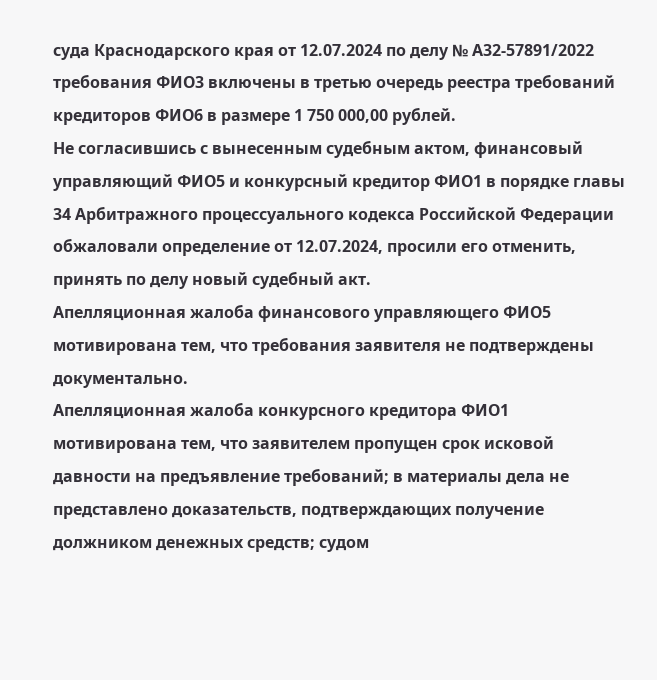суда Краснодарского края от 12.07.2024 по делу № А32-57891/2022 требования ФИО3 включены в третью очередь реестра требований кредиторов ФИО6 в размере 1 750 000,00 рублей.
Не согласившись с вынесенным судебным актом, финансовый управляющий ФИО5 и конкурсный кредитор ФИО1 в порядке главы 34 Арбитражного процессуального кодекса Российской Федерации обжаловали определение от 12.07.2024, просили его отменить, принять по делу новый судебный акт.
Апелляционная жалоба финансового управляющего ФИО5 мотивирована тем, что требования заявителя не подтверждены документально.
Апелляционная жалоба конкурсного кредитора ФИО1 мотивирована тем, что заявителем пропущен срок исковой давности на предъявление требований; в материалы дела не представлено доказательств, подтверждающих получение должником денежных средств; судом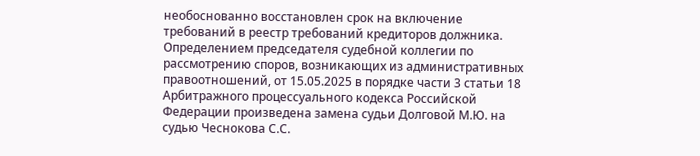необоснованно восстановлен срок на включение требований в реестр требований кредиторов должника.
Определением председателя судебной коллегии по рассмотрению споров, возникающих из административных правоотношений, от 15.05.2025 в порядке части 3 статьи 18 Арбитражного процессуального кодекса Российской Федерации произведена замена судьи Долговой М.Ю. на судью Чеснокова С.С.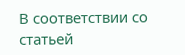В соответствии со статьей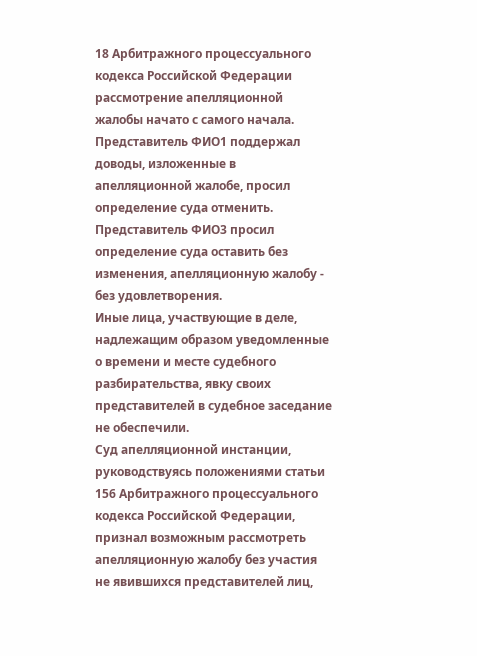18 Арбитражного процессуального кодекса Российской Федерации рассмотрение апелляционной жалобы начато с самого начала.
Представитель ФИО1 поддержал доводы, изложенные в апелляционной жалобе, просил определение суда отменить.
Представитель ФИО3 просил определение суда оставить без изменения, апелляционную жалобу - без удовлетворения.
Иные лица, участвующие в деле, надлежащим образом уведомленные о времени и месте судебного разбирательства, явку своих представителей в судебное заседание не обеспечили.
Суд апелляционной инстанции, руководствуясь положениями статьи 156 Арбитражного процессуального кодекса Российской Федерации, признал возможным рассмотреть апелляционную жалобу без участия не явившихся представителей лиц,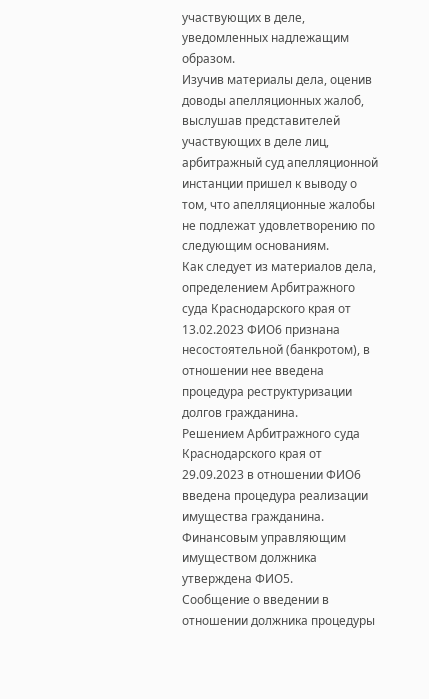участвующих в деле, уведомленных надлежащим образом.
Изучив материалы дела, оценив доводы апелляционных жалоб, выслушав представителей участвующих в деле лиц, арбитражный суд апелляционной инстанции пришел к выводу о том, что апелляционные жалобы не подлежат удовлетворению по следующим основаниям.
Как следует из материалов дела, определением Арбитражного суда Краснодарского края от 13.02.2023 ФИО6 признана несостоятельной (банкротом), в отношении нее введена процедура реструктуризации долгов гражданина.
Решением Арбитражного суда Краснодарского края от 29.09.2023 в отношении ФИО6 введена процедура реализации имущества гражданина. Финансовым управляющим имуществом должника утверждена ФИО5.
Сообщение о введении в отношении должника процедуры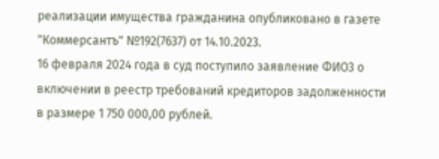реализации имущества гражданина опубликовано в газете "Коммерсантъ" №192(7637) от 14.10.2023.
16 февраля 2024 года в суд поступило заявление ФИО3 о включении в реестр требований кредиторов задолженности в размере 1 750 000,00 рублей.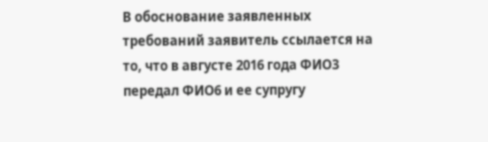В обоснование заявленных требований заявитель ссылается на то, что в августе 2016 года ФИО3 передал ФИО6 и ее супругу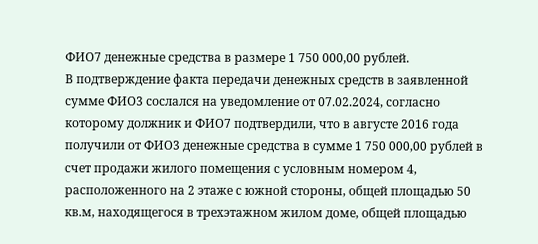ФИО7 денежные средства в размере 1 750 000,00 рублей.
В подтверждение факта передачи денежных средств в заявленной сумме ФИО3 сослался на уведомление от 07.02.2024, согласно которому должник и ФИО7 подтвердили, что в августе 2016 года получили от ФИО3 денежные средства в сумме 1 750 000,00 рублей в счет продажи жилого помещения с условным номером 4, расположенного на 2 этаже с южной стороны, общей площадью 50 кв.м, находящегося в трехэтажном жилом доме, общей площадью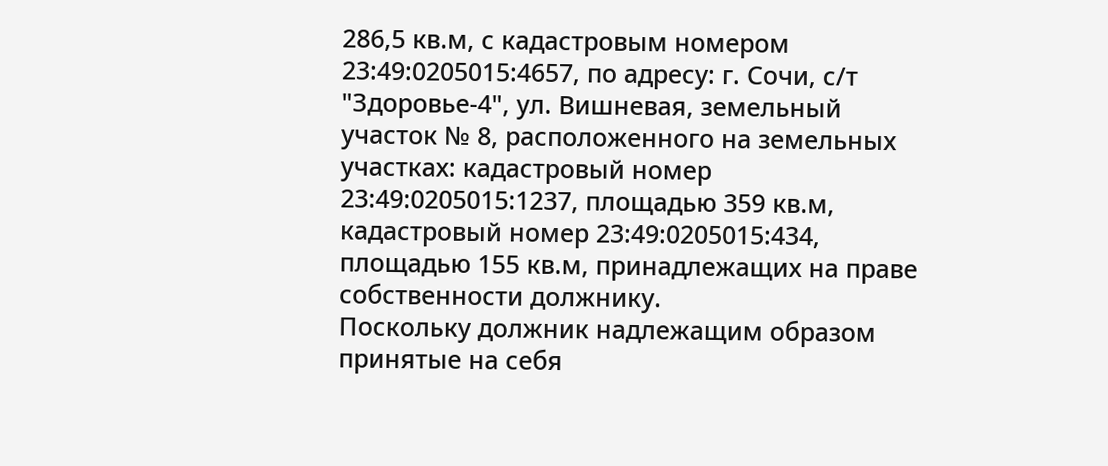286,5 кв.м, с кадастровым номером 23:49:0205015:4657, по адресу: г. Сочи, с/т "Здоровье-4", ул. Вишневая, земельный участок № 8, расположенного на земельных участках: кадастровый номер 23:49:0205015:1237, площадью 359 кв.м, кадастровый номер 23:49:0205015:434, площадью 155 кв.м, принадлежащих на праве собственности должнику.
Поскольку должник надлежащим образом принятые на себя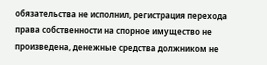обязательства не исполнил, регистрация перехода права собственности на спорное имущество не произведена, денежные средства должником не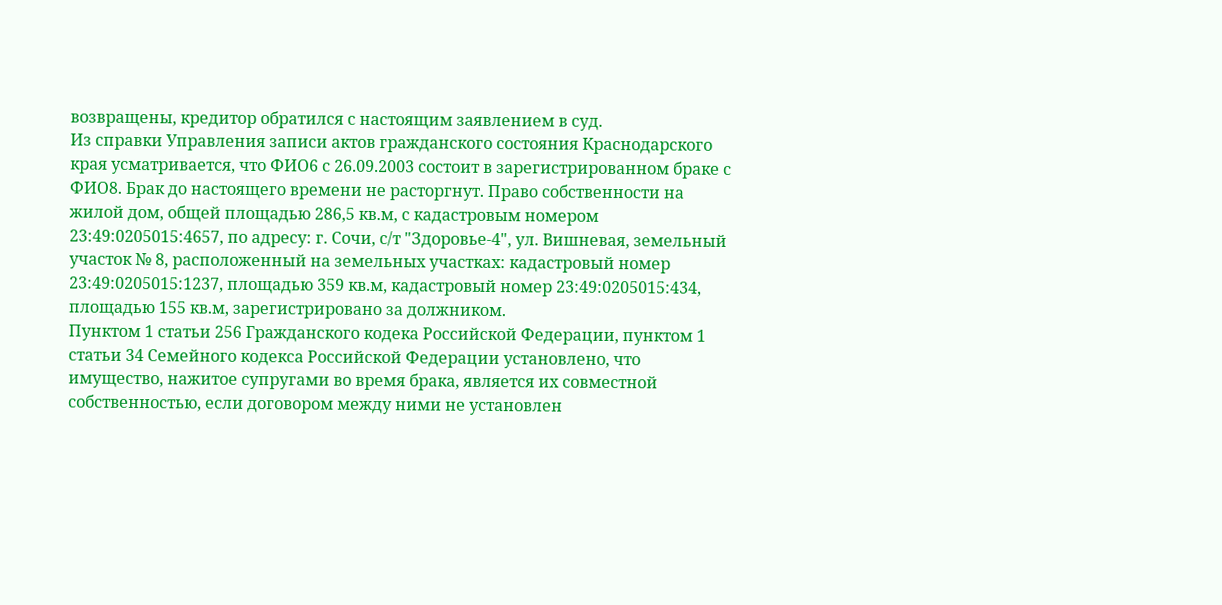возвращены, кредитор обратился с настоящим заявлением в суд.
Из справки Управления записи актов гражданского состояния Краснодарского края усматривается, что ФИО6 с 26.09.2003 состоит в зарегистрированном браке с ФИО8. Брак до настоящего времени не расторгнут. Право собственности на жилой дом, общей площадью 286,5 кв.м, с кадастровым номером 23:49:0205015:4657, по адресу: г. Сочи, с/т "Здоровье-4", ул. Вишневая, земельный участок № 8, расположенный на земельных участках: кадастровый номер 23:49:0205015:1237, площадью 359 кв.м, кадастровый номер 23:49:0205015:434, площадью 155 кв.м, зарегистрировано за должником.
Пунктом 1 статьи 256 Гражданского кодека Российской Федерации, пунктом 1 статьи 34 Семейного кодекса Российской Федерации установлено, что имущество, нажитое супругами во время брака, является их совместной собственностью, если договором между ними не установлен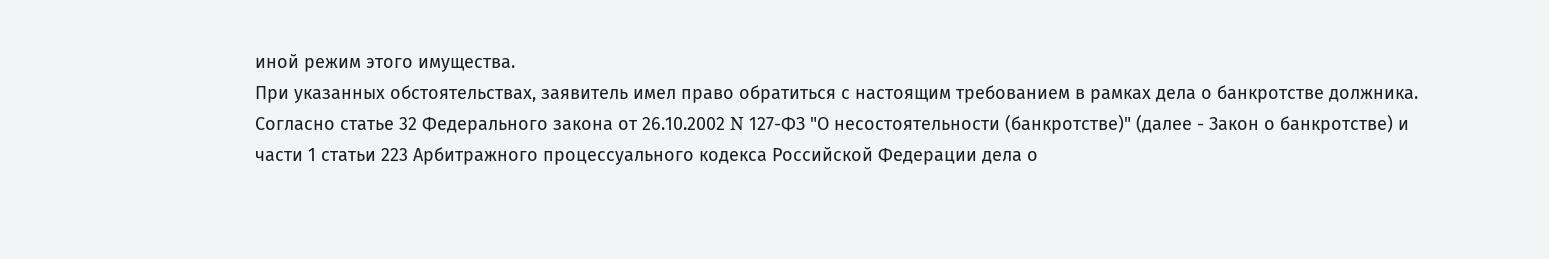иной режим этого имущества.
При указанных обстоятельствах, заявитель имел право обратиться с настоящим требованием в рамках дела о банкротстве должника.
Согласно статье 32 Федерального закона от 26.10.2002 N 127-ФЗ "О несостоятельности (банкротстве)" (далее - Закон о банкротстве) и части 1 статьи 223 Арбитражного процессуального кодекса Российской Федерации дела о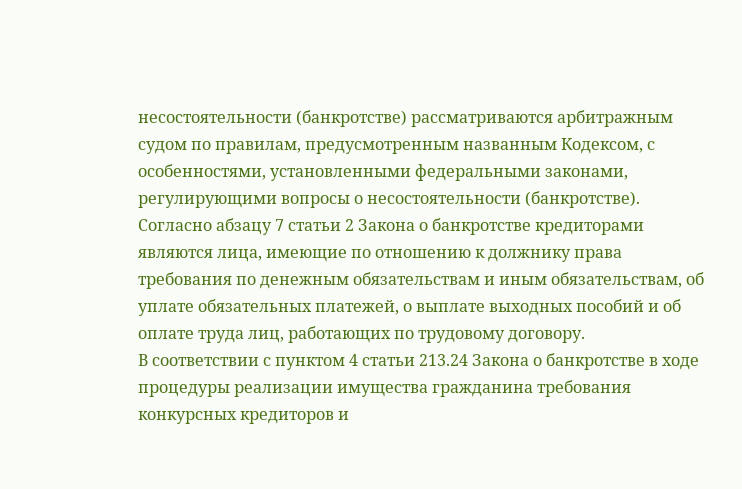несостоятельности (банкротстве) рассматриваются арбитражным судом по правилам, предусмотренным названным Кодексом, с особенностями, установленными федеральными законами, регулирующими вопросы о несостоятельности (банкротстве).
Согласно абзацу 7 статьи 2 Закона о банкротстве кредиторами являются лица, имеющие по отношению к должнику права требования по денежным обязательствам и иным обязательствам, об уплате обязательных платежей, о выплате выходных пособий и об оплате труда лиц, работающих по трудовому договору.
В соответствии с пунктом 4 статьи 213.24 Закона о банкротстве в ходе процедуры реализации имущества гражданина требования конкурсных кредиторов и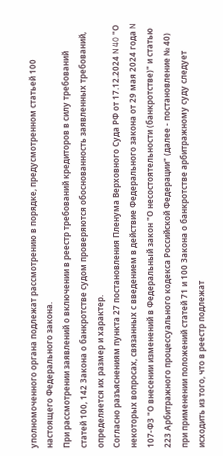уполномоченного органа подлежат рассмотрению в порядке, предусмотренном статьей 100 настоящего Федерального закона.
При рассмотрении заявлений о включении в реестр требований кредиторов в силу требований статей 100, 142 Закона о банкротстве судом проверяются обоснованность заявленных требований, определяется их размер и характер.
Согласно разъяснениям пункта 27 постановления Пленума Верховного Суда РФ от 17.12.2024 N 40 "О некоторых вопросах, связанных с введением в действие Федерального закона от 29 мая 2024 года N 107-ФЗ "О внесении изменений в Федеральный закон "О несостоятельности (банкротстве)" и статью 223 Арбитражного процессуального кодекса Российской Федерации" (далее - постановление № 40) при применении положений статей 71 и 100 Закона о банкротстве арбитражному суду следует исходить из того, что в реестр подлежат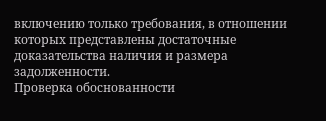включению только требования, в отношении которых представлены достаточные доказательства наличия и размера задолженности.
Проверка обоснованности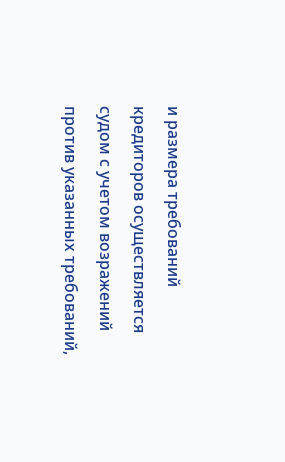и размера требований кредиторов осуществляется судом с учетом возражений против указанных требований,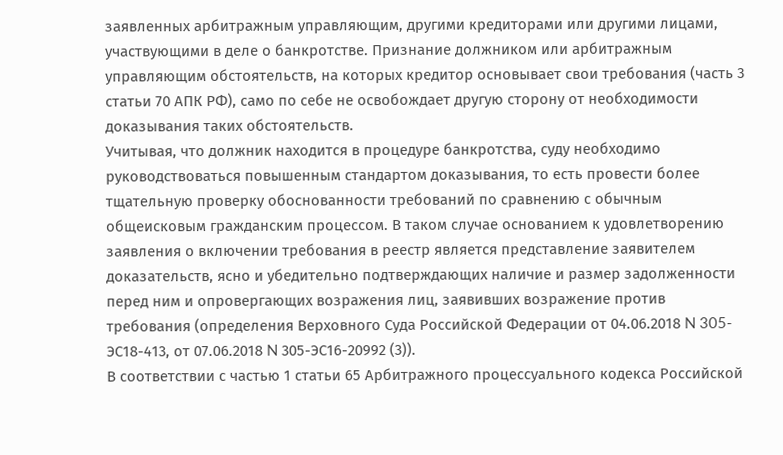заявленных арбитражным управляющим, другими кредиторами или другими лицами, участвующими в деле о банкротстве. Признание должником или арбитражным управляющим обстоятельств, на которых кредитор основывает свои требования (часть 3 статьи 70 АПК РФ), само по себе не освобождает другую сторону от необходимости доказывания таких обстоятельств.
Учитывая, что должник находится в процедуре банкротства, суду необходимо руководствоваться повышенным стандартом доказывания, то есть провести более тщательную проверку обоснованности требований по сравнению с обычным общеисковым гражданским процессом. В таком случае основанием к удовлетворению заявления о включении требования в реестр является представление заявителем доказательств, ясно и убедительно подтверждающих наличие и размер задолженности перед ним и опровергающих возражения лиц, заявивших возражение против требования (определения Верховного Суда Российской Федерации от 04.06.2018 N 305-ЭС18-413, от 07.06.2018 N 305-ЭС16-20992 (3)).
В соответствии с частью 1 статьи 65 Арбитражного процессуального кодекса Российской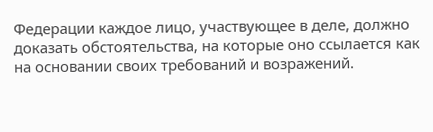Федерации каждое лицо, участвующее в деле, должно доказать обстоятельства, на которые оно ссылается как на основании своих требований и возражений.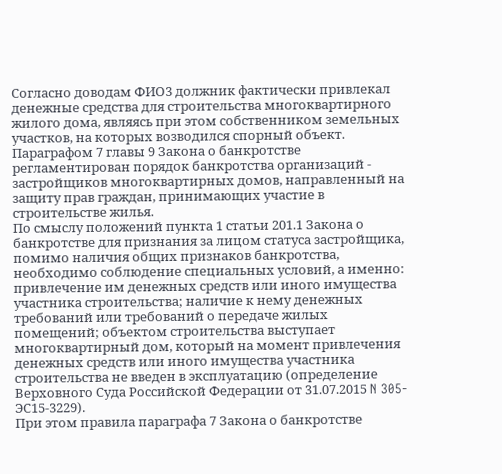Согласно доводам ФИО3 должник фактически привлекал денежные средства для строительства многоквартирного жилого дома, являясь при этом собственником земельных участков, на которых возводился спорный объект.
Параграфом 7 главы 9 Закона о банкротстве регламентирован порядок банкротства организаций - застройщиков многоквартирных домов, направленный на защиту прав граждан, принимающих участие в строительстве жилья.
По смыслу положений пункта 1 статьи 201.1 Закона о банкротстве для признания за лицом статуса застройщика, помимо наличия общих признаков банкротства, необходимо соблюдение специальных условий, а именно: привлечение им денежных средств или иного имущества участника строительства; наличие к нему денежных требований или требований о передаче жилых помещений; объектом строительства выступает многоквартирный дом, который на момент привлечения денежных средств или иного имущества участника строительства не введен в эксплуатацию (определение Верховного Суда Российской Федерации от 31.07.2015 N 305-ЭС15-3229).
При этом правила параграфа 7 Закона о банкротстве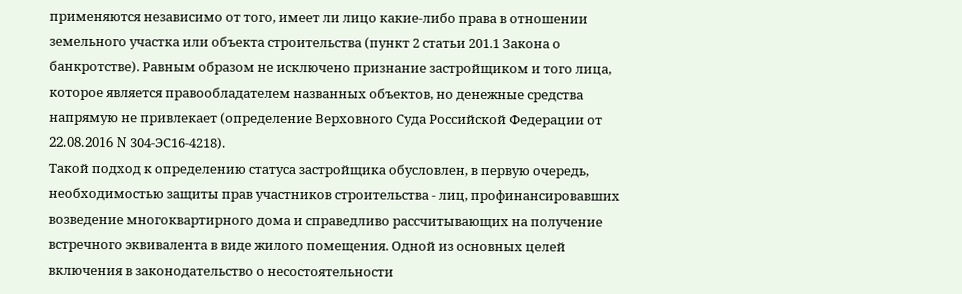применяются независимо от того, имеет ли лицо какие-либо права в отношении земельного участка или объекта строительства (пункт 2 статьи 201.1 Закона о банкротстве). Равным образом не исключено признание застройщиком и того лица, которое является правообладателем названных объектов, но денежные средства напрямую не привлекает (определение Верховного Суда Российской Федерации от 22.08.2016 N 304-ЭС16-4218).
Такой подход к определению статуса застройщика обусловлен, в первую очередь, необходимостью защиты прав участников строительства - лиц, профинансировавших возведение многоквартирного дома и справедливо рассчитывающих на получение встречного эквивалента в виде жилого помещения. Одной из основных целей включения в законодательство о несостоятельности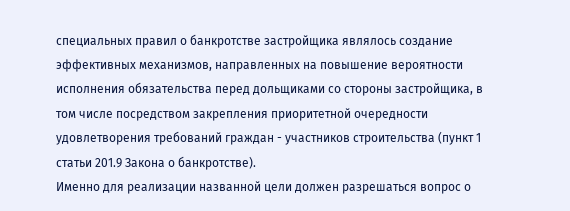специальных правил о банкротстве застройщика являлось создание эффективных механизмов, направленных на повышение вероятности исполнения обязательства перед дольщиками со стороны застройщика, в том числе посредством закрепления приоритетной очередности удовлетворения требований граждан - участников строительства (пункт 1 статьи 201.9 Закона о банкротстве).
Именно для реализации названной цели должен разрешаться вопрос о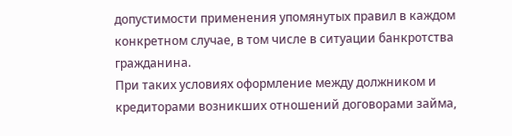допустимости применения упомянутых правил в каждом конкретном случае, в том числе в ситуации банкротства гражданина.
При таких условиях оформление между должником и кредиторами возникших отношений договорами займа,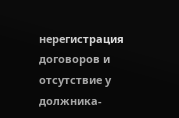нерегистрация договоров и отсутствие у должника-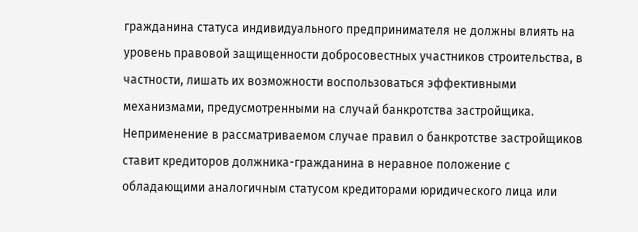гражданина статуса индивидуального предпринимателя не должны влиять на уровень правовой защищенности добросовестных участников строительства, в частности, лишать их возможности воспользоваться эффективными механизмами, предусмотренными на случай банкротства застройщика.
Неприменение в рассматриваемом случае правил о банкротстве застройщиков ставит кредиторов должника-гражданина в неравное положение с обладающими аналогичным статусом кредиторами юридического лица или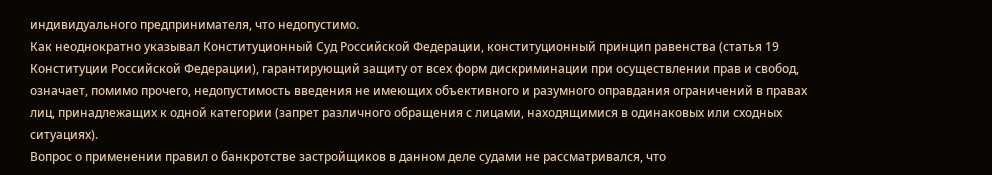индивидуального предпринимателя, что недопустимо.
Как неоднократно указывал Конституционный Суд Российской Федерации, конституционный принцип равенства (статья 19 Конституции Российской Федерации), гарантирующий защиту от всех форм дискриминации при осуществлении прав и свобод, означает, помимо прочего, недопустимость введения не имеющих объективного и разумного оправдания ограничений в правах лиц, принадлежащих к одной категории (запрет различного обращения с лицами, находящимися в одинаковых или сходных ситуациях).
Вопрос о применении правил о банкротстве застройщиков в данном деле судами не рассматривался, что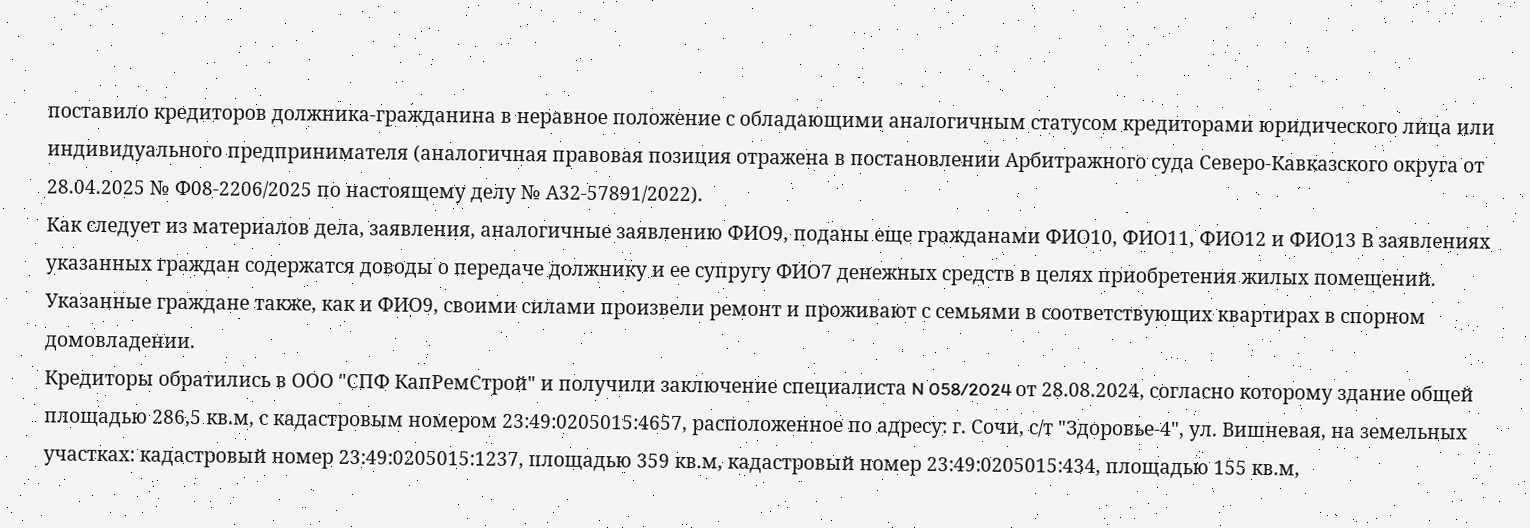поставило кредиторов должника-гражданина в неравное положение с обладающими аналогичным статусом кредиторами юридического лица или индивидуального предпринимателя (аналогичная правовая позиция отражена в постановлении Арбитражного суда Северо-Кавказского округа от 28.04.2025 № Ф08-2206/2025 по настоящему делу № А32-57891/2022).
Как следует из материалов дела, заявления, аналогичные заявлению ФИО9, поданы еще гражданами ФИО10, ФИО11, ФИО12 и ФИО13 В заявлениях указанных граждан содержатся доводы о передаче должнику и ее супругу ФИО7 денежных средств в целях приобретения жилых помещений. Указанные граждане также, как и ФИО9, своими силами произвели ремонт и проживают с семьями в соответствующих квартирах в спорном домовладении.
Кредиторы обратились в ООО "СПФ КапРемСтрой" и получили заключение специалиста N 058/2024 от 28.08.2024, согласно которому здание общей площадью 286,5 кв.м, с кадастровым номером 23:49:0205015:4657, расположенное по адресу: г. Сочи, с/т "Здоровье-4", ул. Вишневая, на земельных участках: кадастровый номер 23:49:0205015:1237, площадью 359 кв.м, кадастровый номер 23:49:0205015:434, площадью 155 кв.м,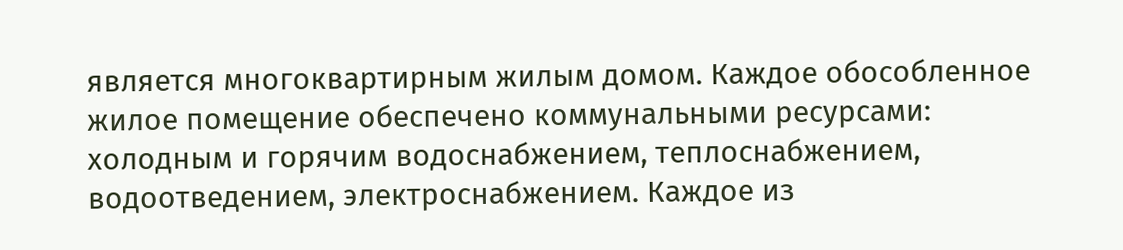является многоквартирным жилым домом. Каждое обособленное жилое помещение обеспечено коммунальными ресурсами: холодным и горячим водоснабжением, теплоснабжением, водоотведением, электроснабжением. Каждое из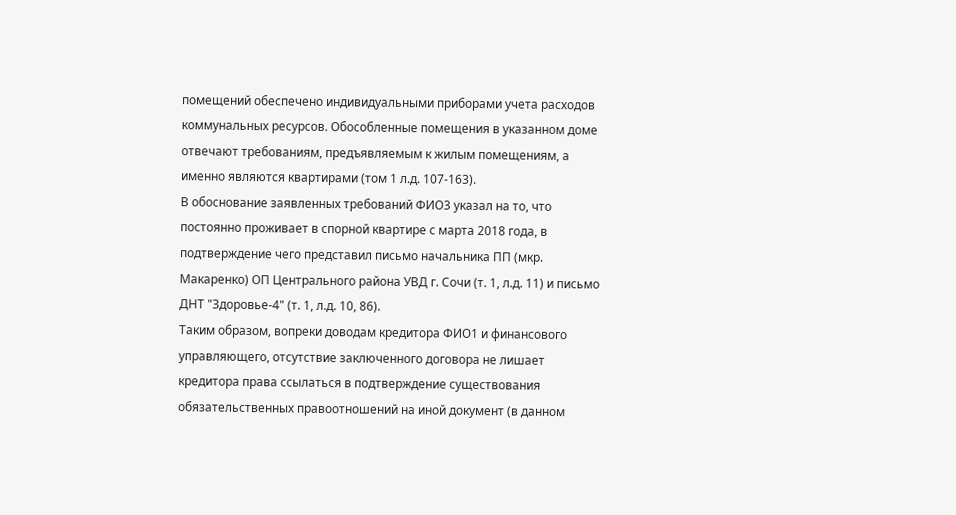помещений обеспечено индивидуальными приборами учета расходов коммунальных ресурсов. Обособленные помещения в указанном доме отвечают требованиям, предъявляемым к жилым помещениям, а именно являются квартирами (том 1 л.д. 107-163).
В обоснование заявленных требований ФИО3 указал на то, что постоянно проживает в спорной квартире с марта 2018 года, в подтверждение чего представил письмо начальника ПП (мкр. Макаренко) ОП Центрального района УВД г. Сочи (т. 1, л.д. 11) и письмо ДНТ "Здоровье-4" (т. 1, л.д. 10, 86).
Таким образом, вопреки доводам кредитора ФИО1 и финансового управляющего, отсутствие заключенного договора не лишает кредитора права ссылаться в подтверждение существования обязательственных правоотношений на иной документ (в данном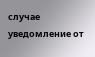случае уведомление от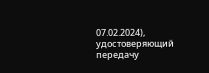07.02.2024), удостоверяющий передачу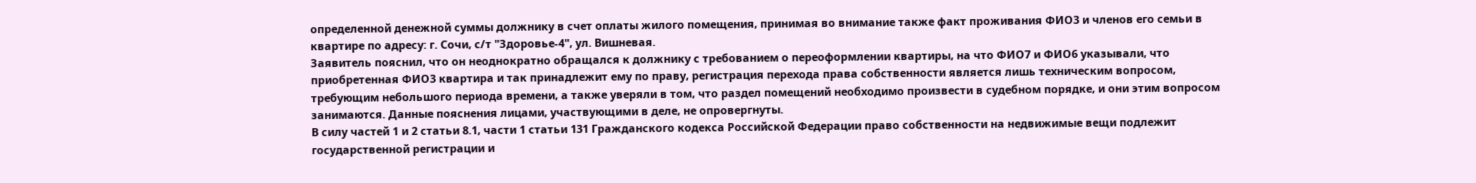определенной денежной суммы должнику в счет оплаты жилого помещения, принимая во внимание также факт проживания ФИО3 и членов его семьи в квартире по адресу: г. Сочи, с/т "Здоровье-4", ул. Вишневая.
Заявитель пояснил, что он неоднократно обращался к должнику с требованием о переоформлении квартиры, на что ФИО7 и ФИО6 указывали, что приобретенная ФИО3 квартира и так принадлежит ему по праву, регистрация перехода права собственности является лишь техническим вопросом, требующим небольшого периода времени, а также уверяли в том, что раздел помещений необходимо произвести в судебном порядке, и они этим вопросом занимаются. Данные пояснения лицами, участвующими в деле, не опровергнуты.
В силу частей 1 и 2 статьи 8.1, части 1 статьи 131 Гражданского кодекса Российской Федерации право собственности на недвижимые вещи подлежит государственной регистрации и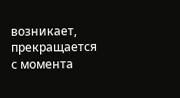возникает, прекращается с момента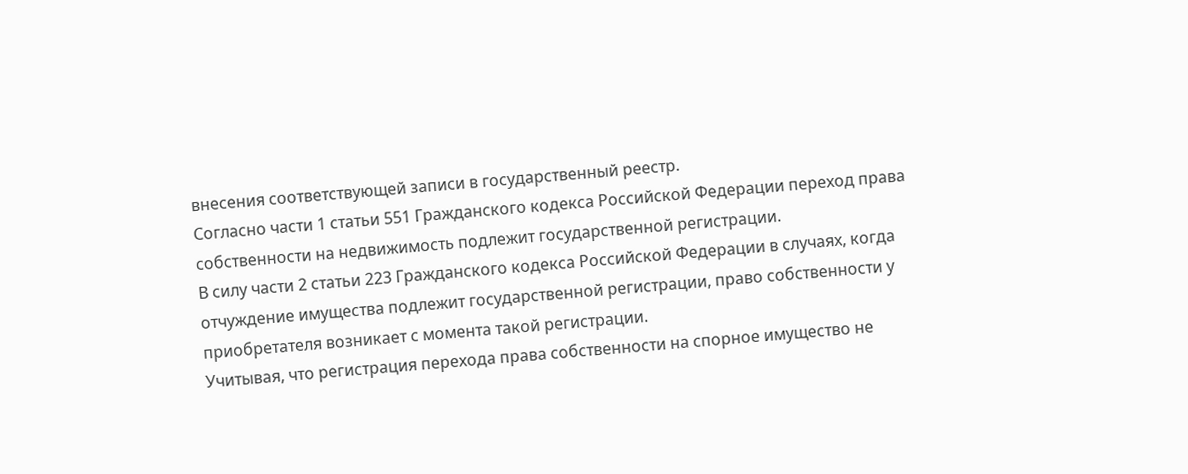внесения соответствующей записи в государственный реестр.
Согласно части 1 статьи 551 Гражданского кодекса Российской Федерации переход права собственности на недвижимость подлежит государственной регистрации.
В силу части 2 статьи 223 Гражданского кодекса Российской Федерации в случаях, когда отчуждение имущества подлежит государственной регистрации, право собственности у приобретателя возникает с момента такой регистрации.
Учитывая, что регистрация перехода права собственности на спорное имущество не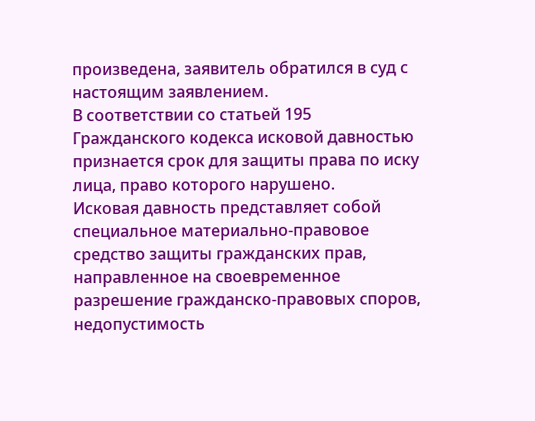произведена, заявитель обратился в суд с настоящим заявлением.
В соответствии со статьей 195 Гражданского кодекса исковой давностью признается срок для защиты права по иску лица, право которого нарушено.
Исковая давность представляет собой специальное материально-правовое средство защиты гражданских прав, направленное на своевременное разрешение гражданско-правовых споров, недопустимость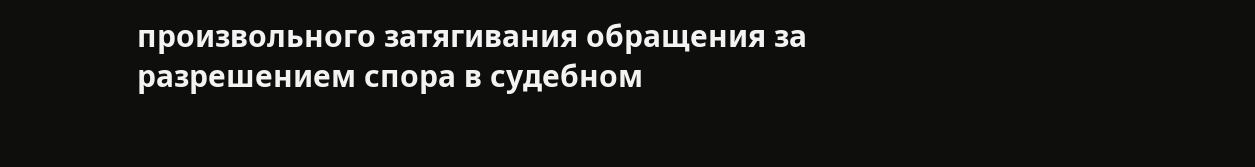произвольного затягивания обращения за разрешением спора в судебном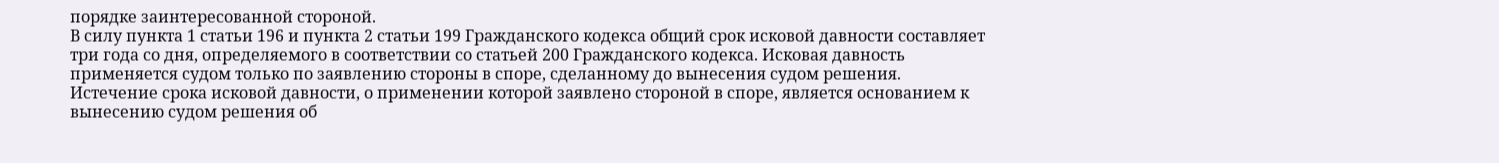порядке заинтересованной стороной.
В силу пункта 1 статьи 196 и пункта 2 статьи 199 Гражданского кодекса общий срок исковой давности составляет три года со дня, определяемого в соответствии со статьей 200 Гражданского кодекса. Исковая давность применяется судом только по заявлению стороны в споре, сделанному до вынесения судом решения. Истечение срока исковой давности, о применении которой заявлено стороной в споре, является основанием к вынесению судом решения об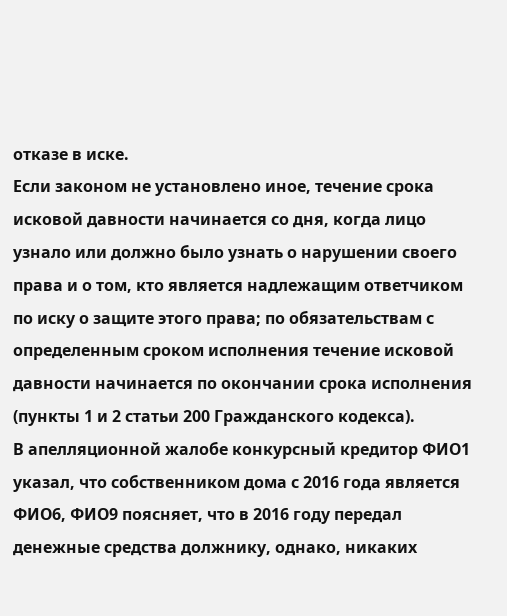отказе в иске.
Если законом не установлено иное, течение срока исковой давности начинается со дня, когда лицо узнало или должно было узнать о нарушении своего права и о том, кто является надлежащим ответчиком по иску о защите этого права; по обязательствам с определенным сроком исполнения течение исковой давности начинается по окончании срока исполнения (пункты 1 и 2 статьи 200 Гражданского кодекса).
В апелляционной жалобе конкурсный кредитор ФИО1 указал, что собственником дома с 2016 года является ФИО6, ФИО9 поясняет, что в 2016 году передал денежные средства должнику, однако, никаких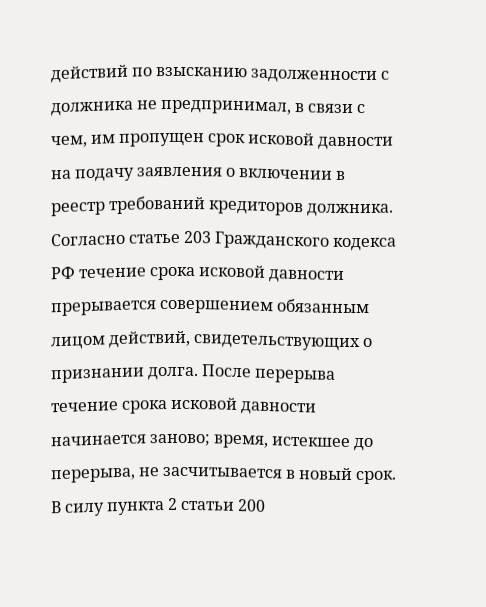действий по взысканию задолженности с должника не предпринимал, в связи с чем, им пропущен срок исковой давности на подачу заявления о включении в реестр требований кредиторов должника.
Согласно статье 203 Гражданского кодекса РФ течение срока исковой давности прерывается совершением обязанным лицом действий, свидетельствующих о признании долга. После перерыва течение срока исковой давности начинается заново; время, истекшее до перерыва, не засчитывается в новый срок.
В силу пункта 2 статьи 200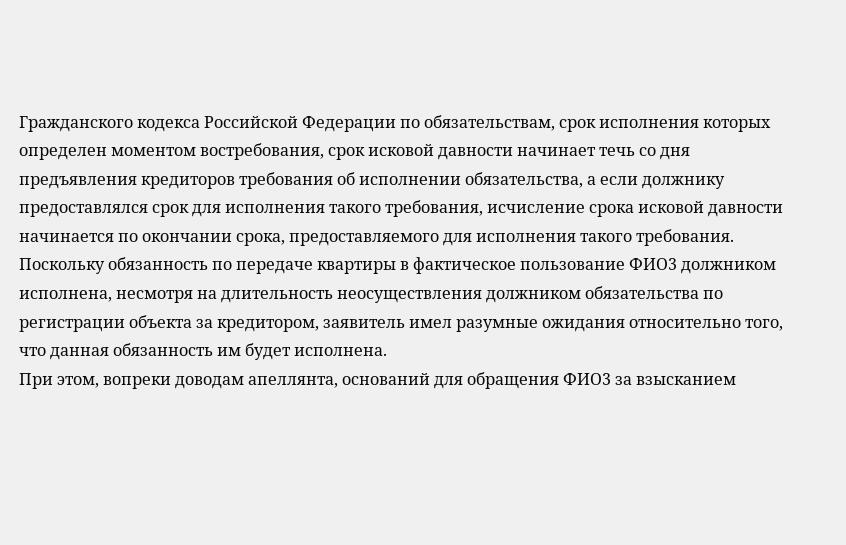Гражданского кодекса Российской Федерации по обязательствам, срок исполнения которых определен моментом востребования, срок исковой давности начинает течь со дня предъявления кредиторов требования об исполнении обязательства, а если должнику предоставлялся срок для исполнения такого требования, исчисление срока исковой давности начинается по окончании срока, предоставляемого для исполнения такого требования.
Поскольку обязанность по передаче квартиры в фактическое пользование ФИО3 должником исполнена, несмотря на длительность неосуществления должником обязательства по регистрации объекта за кредитором, заявитель имел разумные ожидания относительно того, что данная обязанность им будет исполнена.
При этом, вопреки доводам апеллянта, оснований для обращения ФИО3 за взысканием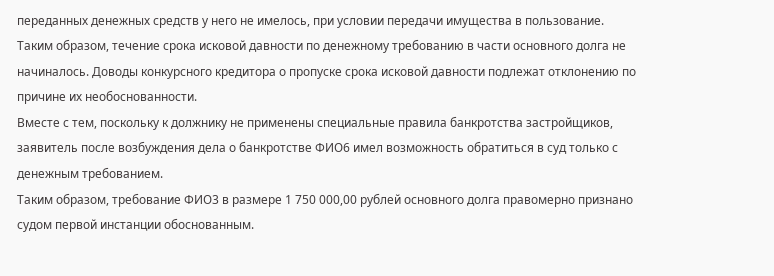переданных денежных средств у него не имелось, при условии передачи имущества в пользование.
Таким образом, течение срока исковой давности по денежному требованию в части основного долга не начиналось. Доводы конкурсного кредитора о пропуске срока исковой давности подлежат отклонению по причине их необоснованности.
Вместе с тем, поскольку к должнику не применены специальные правила банкротства застройщиков, заявитель после возбуждения дела о банкротстве ФИО6 имел возможность обратиться в суд только с денежным требованием.
Таким образом, требование ФИО3 в размере 1 750 000,00 рублей основного долга правомерно признано судом первой инстанции обоснованным.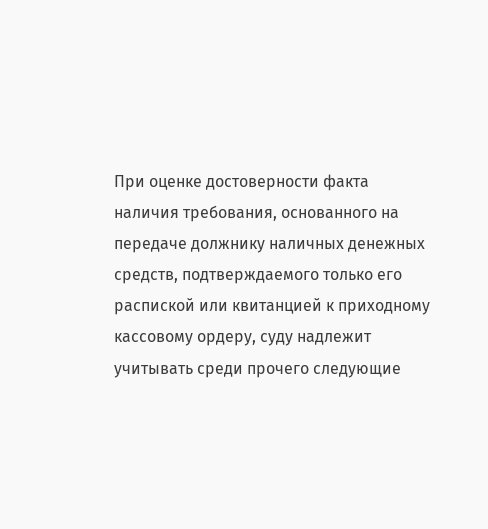При оценке достоверности факта наличия требования, основанного на передаче должнику наличных денежных средств, подтверждаемого только его распиской или квитанцией к приходному кассовому ордеру, суду надлежит учитывать среди прочего следующие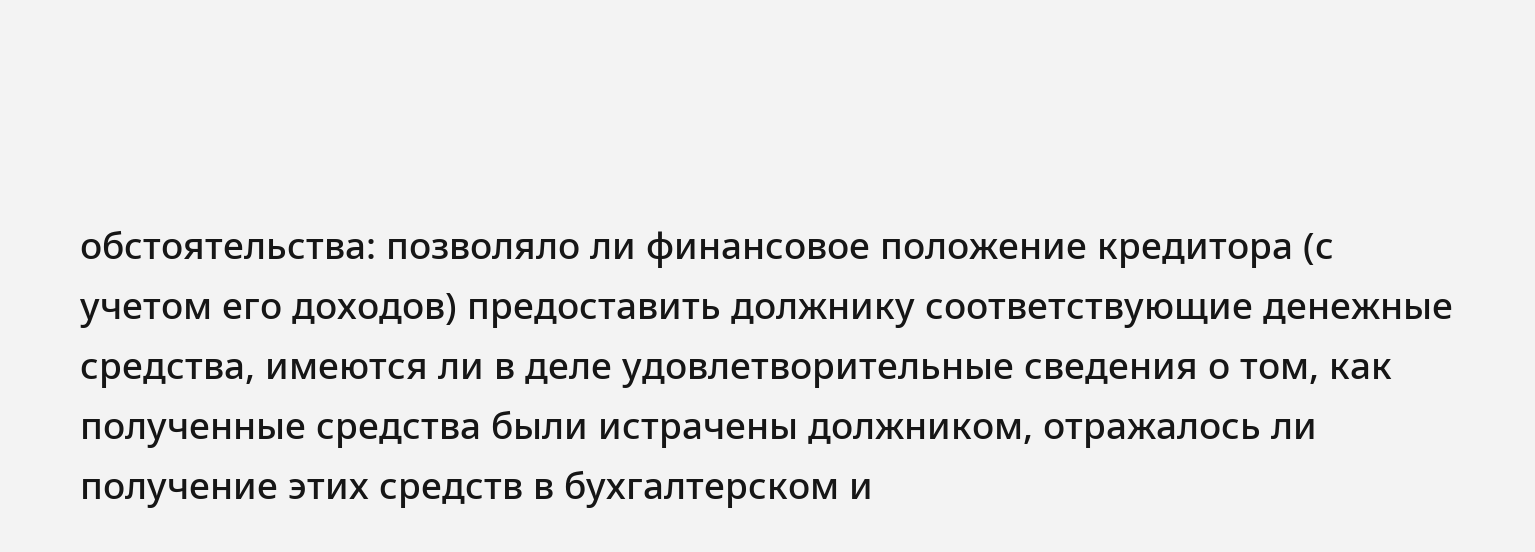обстоятельства: позволяло ли финансовое положение кредитора (с учетом его доходов) предоставить должнику соответствующие денежные средства, имеются ли в деле удовлетворительные сведения о том, как полученные средства были истрачены должником, отражалось ли получение этих средств в бухгалтерском и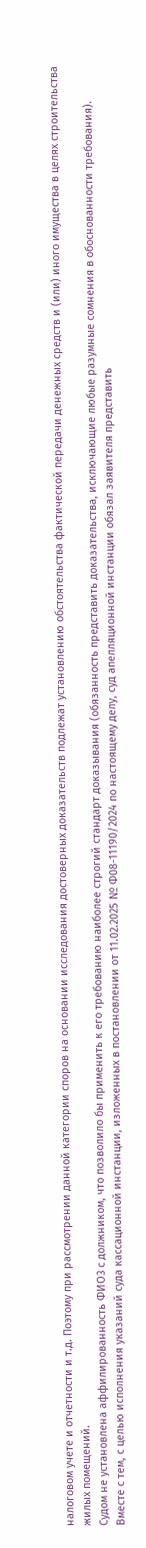налоговом учете и отчетности и т.д. Поэтому при рассмотрении данной категории споров на основании исследования достоверных доказательств подлежат установлению обстоятельства фактической передачи денежных средств и (или) иного имущества в целях строительства жилых помещений.
Судом не установлена аффилированность ФИО3 с должником, что позволило бы применить к его требованию наиболее строгий стандарт доказывания (обязанность представить доказательства, исключающие любые разумные сомнения в обоснованности требования).
Вместе с тем, с целью исполнения указаний суда кассационной инстанции, изложенных в постановлении от 11.02.2025 № Ф08-11190/2024 по настоящему делу, суд апелляционной инстанции обязал заявителя представить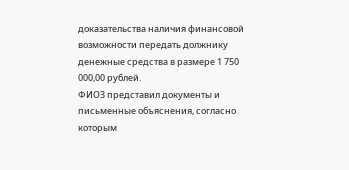доказательства наличия финансовой возможности передать должнику денежные средства в размере 1 750 000,00 рублей.
ФИО3 представил документы и письменные объяснения, согласно которым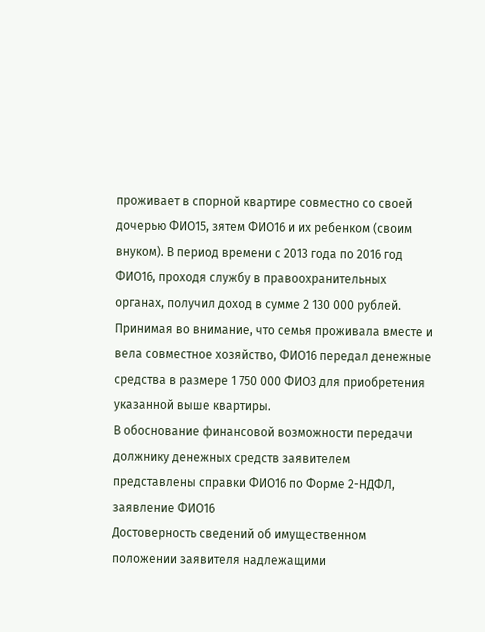проживает в спорной квартире совместно со своей дочерью ФИО15, зятем ФИО16 и их ребенком (своим внуком). В период времени с 2013 года по 2016 год ФИО16, проходя службу в правоохранительных органах, получил доход в сумме 2 130 000 рублей. Принимая во внимание, что семья проживала вместе и вела совместное хозяйство, ФИО16 передал денежные средства в размере 1 750 000 ФИО3 для приобретения указанной выше квартиры.
В обоснование финансовой возможности передачи должнику денежных средств заявителем представлены справки ФИО16 по Форме 2-НДФЛ, заявление ФИО16
Достоверность сведений об имущественном положении заявителя надлежащими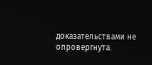доказательствами не опровергнута.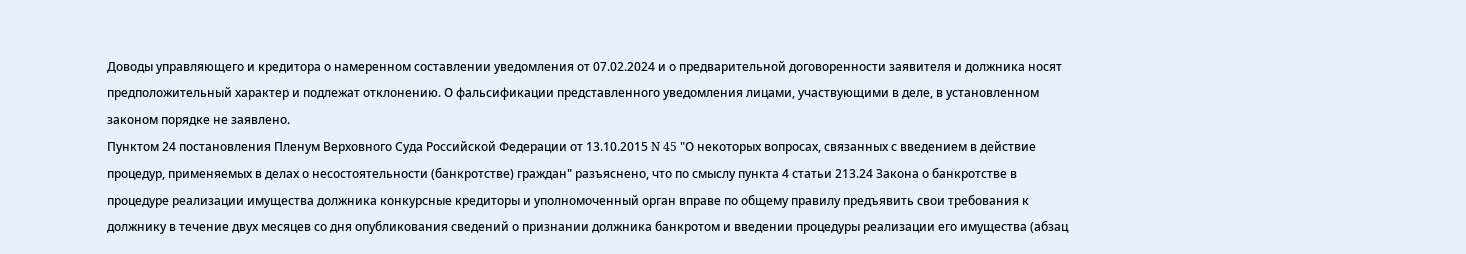Доводы управляющего и кредитора о намеренном составлении уведомления от 07.02.2024 и о предварительной договоренности заявителя и должника носят предположительный характер и подлежат отклонению. О фальсификации представленного уведомления лицами, участвующими в деле, в установленном законом порядке не заявлено.
Пунктом 24 постановления Пленум Верховного Суда Российской Федерации от 13.10.2015 N 45 "О некоторых вопросах, связанных с введением в действие процедур, применяемых в делах о несостоятельности (банкротстве) граждан" разъяснено, что по смыслу пункта 4 статьи 213.24 Закона о банкротстве в процедуре реализации имущества должника конкурсные кредиторы и уполномоченный орган вправе по общему правилу предъявить свои требования к должнику в течение двух месяцев со дня опубликования сведений о признании должника банкротом и введении процедуры реализации его имущества (абзац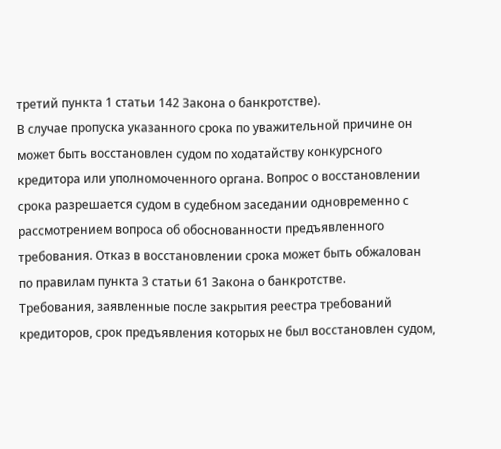третий пункта 1 статьи 142 Закона о банкротстве).
В случае пропуска указанного срока по уважительной причине он может быть восстановлен судом по ходатайству конкурсного кредитора или уполномоченного органа. Вопрос о восстановлении срока разрешается судом в судебном заседании одновременно с рассмотрением вопроса об обоснованности предъявленного требования. Отказ в восстановлении срока может быть обжалован по правилам пункта 3 статьи 61 Закона о банкротстве.
Требования, заявленные после закрытия реестра требований кредиторов, срок предъявления которых не был восстановлен судом,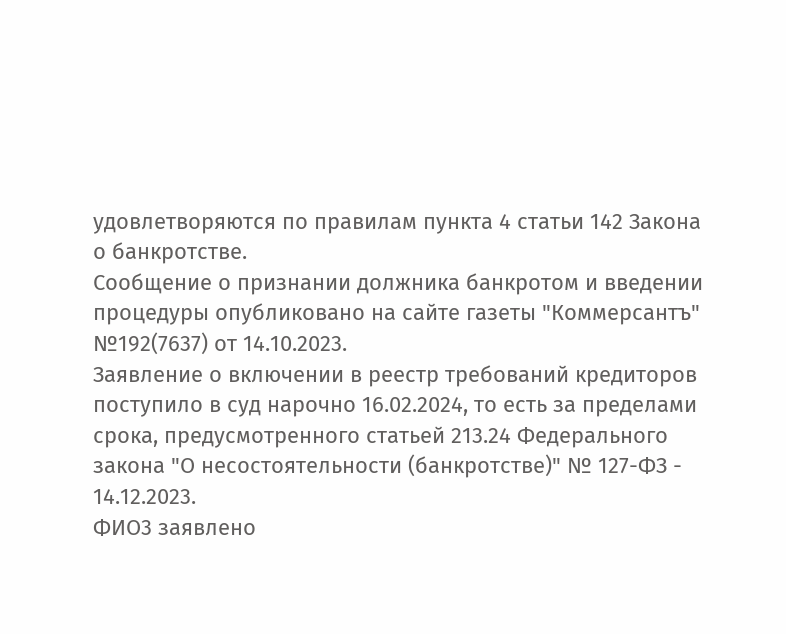удовлетворяются по правилам пункта 4 статьи 142 Закона о банкротстве.
Сообщение о признании должника банкротом и введении процедуры опубликовано на сайте газеты "Коммерсантъ" №192(7637) от 14.10.2023.
Заявление о включении в реестр требований кредиторов поступило в суд нарочно 16.02.2024, то есть за пределами срока, предусмотренного статьей 213.24 Федерального закона "О несостоятельности (банкротстве)" № 127-ФЗ - 14.12.2023.
ФИО3 заявлено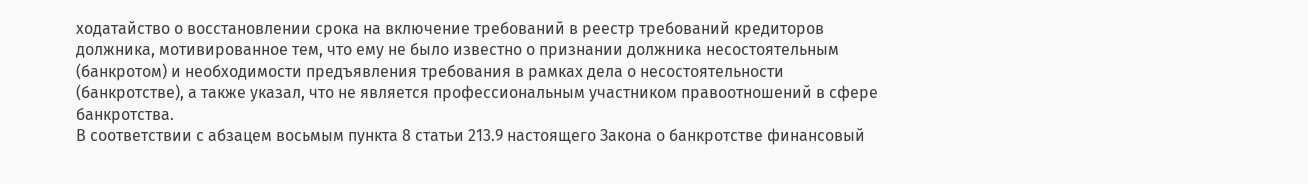ходатайство о восстановлении срока на включение требований в реестр требований кредиторов должника, мотивированное тем, что ему не было известно о признании должника несостоятельным (банкротом) и необходимости предъявления требования в рамках дела о несостоятельности (банкротстве), а также указал, что не является профессиональным участником правоотношений в сфере банкротства.
В соответствии с абзацем восьмым пункта 8 статьи 213.9 настоящего Закона о банкротстве финансовый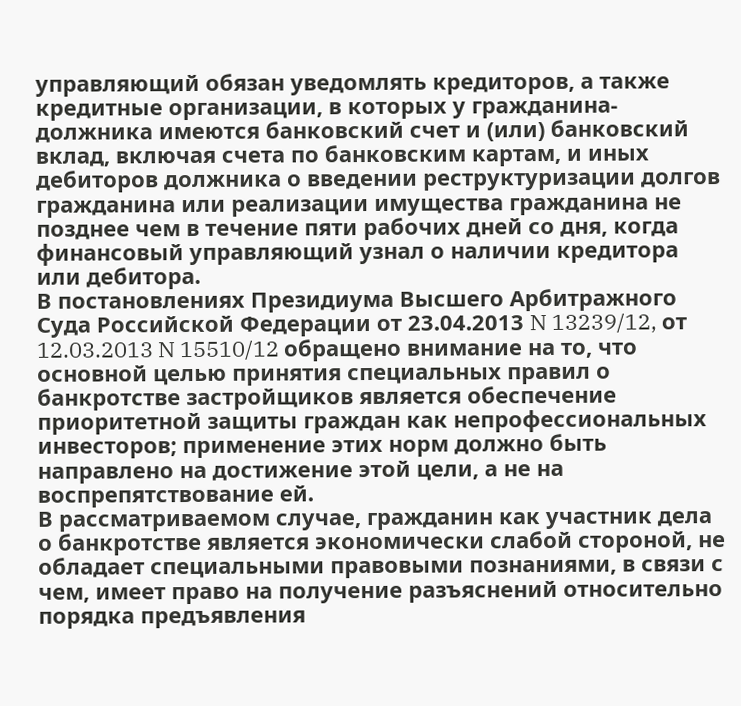управляющий обязан уведомлять кредиторов, а также кредитные организации, в которых у гражданина-должника имеются банковский счет и (или) банковский вклад, включая счета по банковским картам, и иных дебиторов должника о введении реструктуризации долгов гражданина или реализации имущества гражданина не позднее чем в течение пяти рабочих дней со дня, когда финансовый управляющий узнал о наличии кредитора или дебитора.
В постановлениях Президиума Высшего Арбитражного Суда Российской Федерации от 23.04.2013 N 13239/12, от 12.03.2013 N 15510/12 обращено внимание на то, что основной целью принятия специальных правил о банкротстве застройщиков является обеспечение приоритетной защиты граждан как непрофессиональных инвесторов; применение этих норм должно быть направлено на достижение этой цели, а не на воспрепятствование ей.
В рассматриваемом случае, гражданин как участник дела о банкротстве является экономически слабой стороной, не обладает специальными правовыми познаниями, в связи с чем, имеет право на получение разъяснений относительно порядка предъявления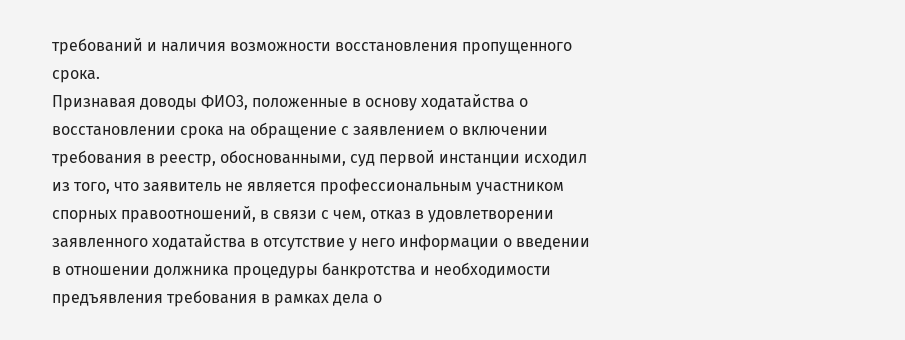требований и наличия возможности восстановления пропущенного срока.
Признавая доводы ФИО3, положенные в основу ходатайства о восстановлении срока на обращение с заявлением о включении требования в реестр, обоснованными, суд первой инстанции исходил из того, что заявитель не является профессиональным участником спорных правоотношений, в связи с чем, отказ в удовлетворении заявленного ходатайства в отсутствие у него информации о введении в отношении должника процедуры банкротства и необходимости предъявления требования в рамках дела о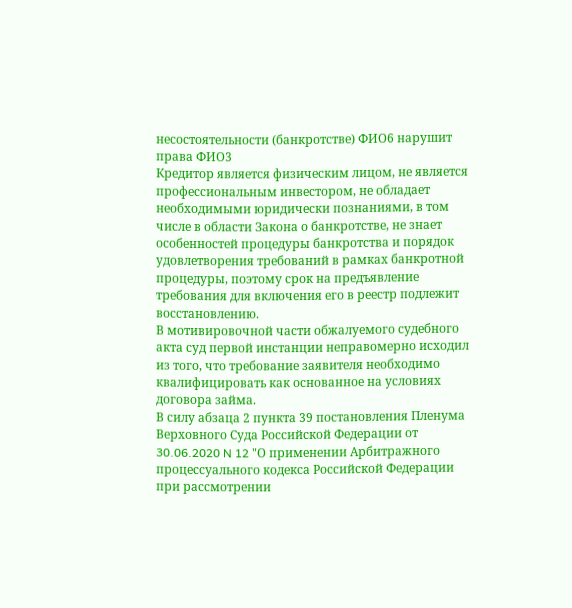несостоятельности (банкротстве) ФИО6 нарушит права ФИО3
Кредитор является физическим лицом, не является профессиональным инвестором, не обладает необходимыми юридически познаниями, в том числе в области Закона о банкротстве, не знает особенностей процедуры банкротства и порядок удовлетворения требований в рамках банкротной процедуры, поэтому срок на предъявление требования для включения его в реестр подлежит восстановлению.
В мотивировочной части обжалуемого судебного акта суд первой инстанции неправомерно исходил из того, что требование заявителя необходимо квалифицировать как основанное на условиях договора займа.
В силу абзаца 2 пункта 39 постановления Пленума Верховного Суда Российской Федерации от 30.06.2020 N 12 "О применении Арбитражного процессуального кодекса Российской Федерации при рассмотрении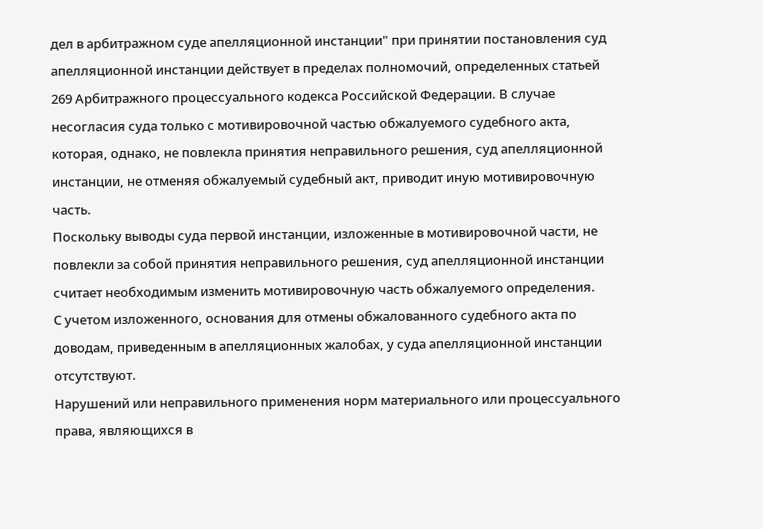дел в арбитражном суде апелляционной инстанции" при принятии постановления суд апелляционной инстанции действует в пределах полномочий, определенных статьей 269 Арбитражного процессуального кодекса Российской Федерации. В случае несогласия суда только с мотивировочной частью обжалуемого судебного акта, которая, однако, не повлекла принятия неправильного решения, суд апелляционной инстанции, не отменяя обжалуемый судебный акт, приводит иную мотивировочную часть.
Поскольку выводы суда первой инстанции, изложенные в мотивировочной части, не повлекли за собой принятия неправильного решения, суд апелляционной инстанции считает необходимым изменить мотивировочную часть обжалуемого определения.
С учетом изложенного, основания для отмены обжалованного судебного акта по доводам, приведенным в апелляционных жалобах, у суда апелляционной инстанции отсутствуют.
Нарушений или неправильного применения норм материального или процессуального права, являющихся в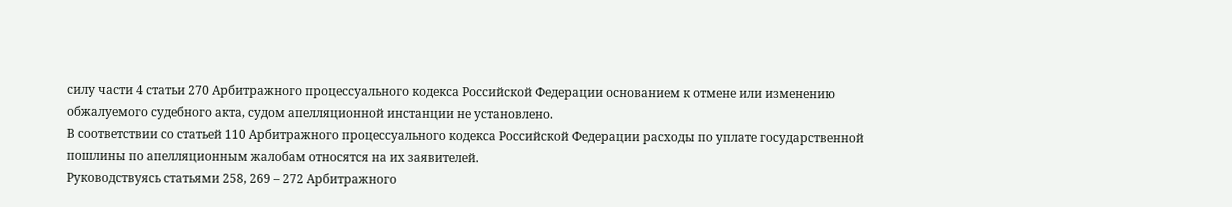силу части 4 статьи 270 Арбитражного процессуального кодекса Российской Федерации основанием к отмене или изменению обжалуемого судебного акта, судом апелляционной инстанции не установлено.
В соответствии со статьей 110 Арбитражного процессуального кодекса Российской Федерации расходы по уплате государственной пошлины по апелляционным жалобам относятся на их заявителей.
Руководствуясь статьями 258, 269 – 272 Арбитражного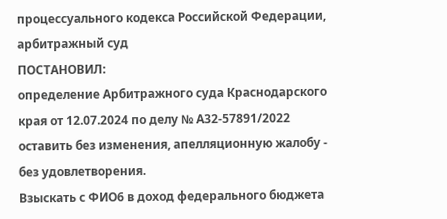процессуального кодекса Российской Федерации, арбитражный суд
ПОСТАНОВИЛ:
определение Арбитражного суда Краснодарского края от 12.07.2024 по делу № А32-57891/2022 оставить без изменения, апелляционную жалобу - без удовлетворения.
Взыскать с ФИО6 в доход федерального бюджета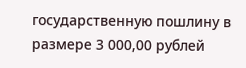государственную пошлину в размере 3 000,00 рублей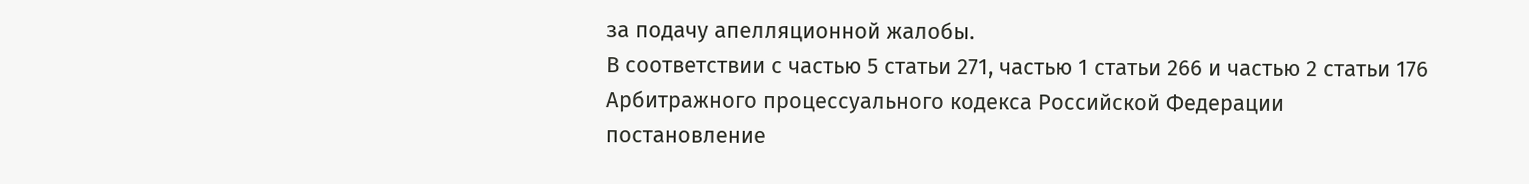за подачу апелляционной жалобы.
В соответствии с частью 5 статьи 271, частью 1 статьи 266 и частью 2 статьи 176 Арбитражного процессуального кодекса Российской Федерации постановление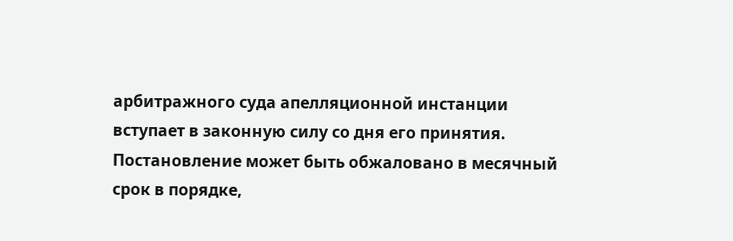арбитражного суда апелляционной инстанции вступает в законную силу со дня его принятия.
Постановление может быть обжаловано в месячный срок в порядке,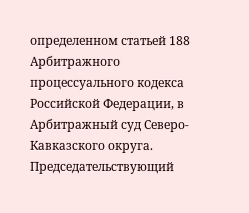определенном статьей 188 Арбитражного процессуального кодекса Российской Федерации, в Арбитражный суд Северо-Кавказского округа.
Председательствующий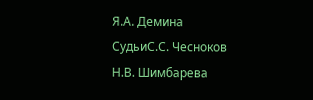Я.А. Демина
СудьиС.С. Чесноков
Н.В. Шимбарева